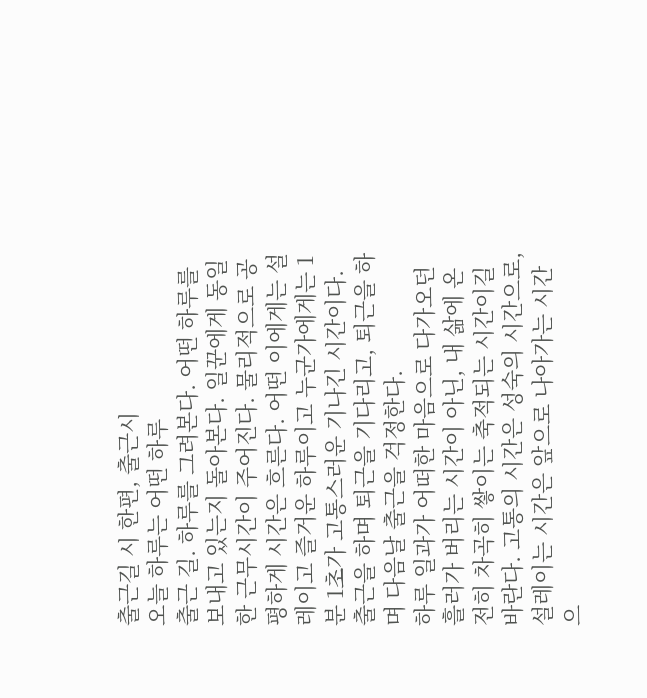출근길 시 한편, 출근시
오늘 하루는 어떤 하루
출근 길. 하루를 그려본다. 어떤 하루를 보내고 있는지 돌아본다. 일꾼에게 동일한 근무시간이 주어진다. 물리적으로 공평하게 시간은 흐른다. 어떤 이에게는 설레이고 즐거운 하루이고 누군가에게는 1분 1초가 고통스러운 기나긴 시간이다. 출근을 하며 퇴근을 기다리고, 퇴근을 하며 다음날 출근을 걱정한다.
하루 일과가 어떠한 마음으로 다가오던 흘러가 버리는 시간이 아닌, 내 삶에 온전히 차곡히 쌓이는 축적되는 시간이길 바란다. 고통의 시간은 성숙의 시간으로, 설레이는 시간은 앞으로 나아가는 시간으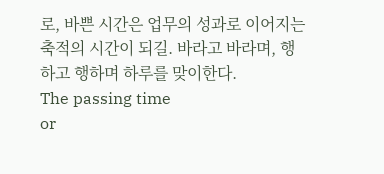로, 바쁜 시간은 업무의 성과로 이어지는 축적의 시간이 되길. 바라고 바라며, 행하고 행하며 하루를 맞이한다.
The passing time
or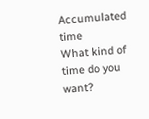Accumulated time
What kind of time do you want?